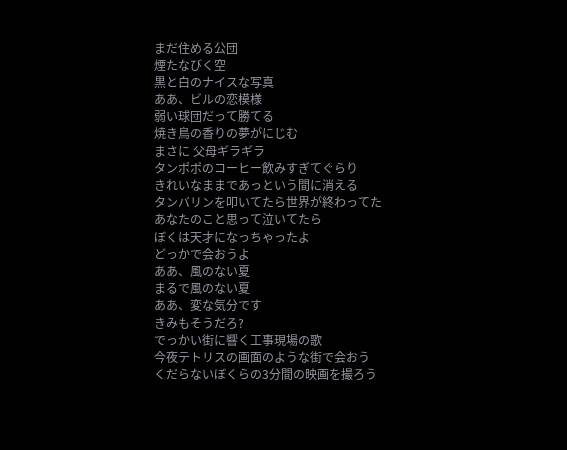まだ住める公団
煙たなびく空
黒と白のナイスな写真
ああ、ビルの恋模様
弱い球団だって勝てる
焼き鳥の香りの夢がにじむ
まさに 父母ギラギラ
タンポポのコーヒー飲みすぎてぐらり
きれいなままであっという間に消える
タンバリンを叩いてたら世界が終わってた
あなたのこと思って泣いてたら
ぼくは天才になっちゃったよ
どっかで会おうよ
ああ、風のない夏
まるで風のない夏
ああ、変な気分です
きみもそうだろ?
でっかい街に響く工事現場の歌
今夜テトリスの画面のような街で会おう
くだらないぼくらの3分間の映画を撮ろう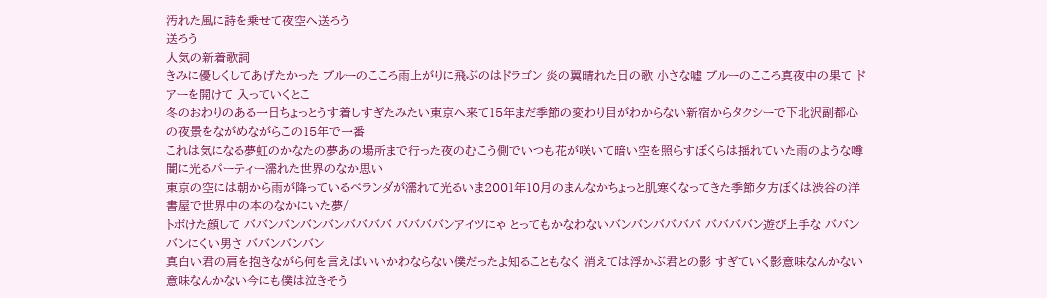汚れた風に詩を乗せて夜空へ送ろう
送ろう
人気の新着歌詞
きみに優しくしてあげたかった ブルーのこころ雨上がりに飛ぶのはドラゴン 炎の翼晴れた日の歌 小さな嘘 ブルーのこころ真夜中の果て ドアーを開けて 入っていくとこ
冬のおわりのある一日ちょっとうす着しすぎたみたい東京へ来て15年まだ季節の変わり目がわからない新宿からタクシーで下北沢副都心の夜景をながめながらこの15年で一番
これは気になる夢虹のかなたの夢あの場所まで行った夜のむこう側でいつも花が咲いて暗い空を照らすぼくらは揺れていた雨のような噂闇に光るパーティー濡れた世界のなか思い
東京の空には朝から雨が降っているベランダが濡れて光るいま2001年10月のまんなかちょっと肌寒くなってきた季節夕方ぼくは渋谷の洋書屋で世界中の本のなかにいた夢/
トボけた顔して ババンバンバンバンババババ ババババンアイツにゃ とってもかなわないバンバンババババ ババババン遊び上手な ババンバンにくい男さ ババンバンバン
真白い君の肩を抱きながら何を言えばいいかわならない僕だったよ知ることもなく 消えては浮かぶ君との影 すぎていく影意味なんかない 意味なんかない今にも僕は泣きそう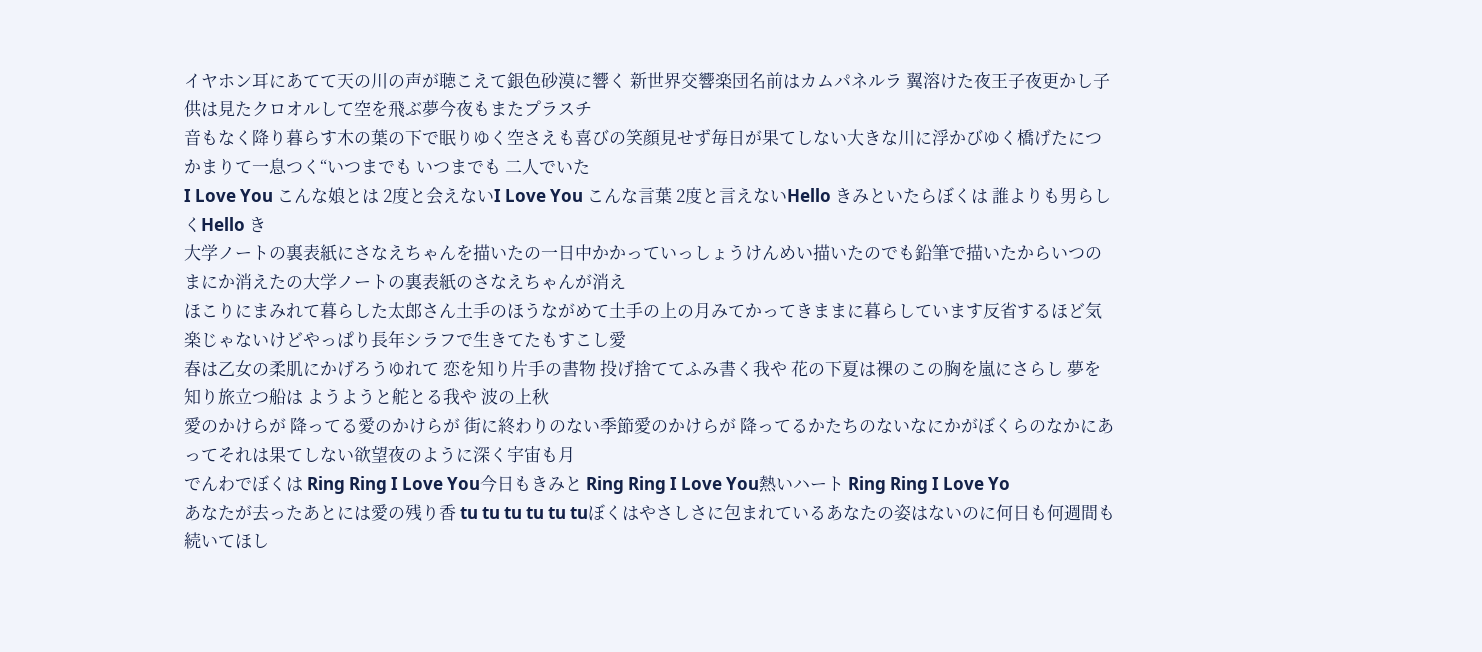イヤホン耳にあてて天の川の声が聴こえて銀色砂漠に響く 新世界交響楽団名前はカムパネルラ 翼溶けた夜王子夜更かし子供は見たクロオルして空を飛ぶ夢今夜もまたプラスチ
音もなく降り暮らす木の葉の下で眠りゆく空さえも喜びの笑顔見せず毎日が果てしない大きな川に浮かびゆく橋げたにつかまりて一息つく“いつまでも いつまでも 二人でいた
I Love You こんな娘とは 2度と会えないI Love You こんな言葉 2度と言えないHello きみといたらぼくは 誰よりも男らしくHello き
大学ノートの裏表紙にさなえちゃんを描いたの一日中かかっていっしょうけんめい描いたのでも鉛筆で描いたからいつのまにか消えたの大学ノートの裏表紙のさなえちゃんが消え
ほこりにまみれて暮らした太郎さん土手のほうながめて土手の上の月みてかってきままに暮らしています反省するほど気楽じゃないけどやっぱり長年シラフで生きてたもすこし愛
春は乙女の柔肌にかげろうゆれて 恋を知り片手の書物 投げ捨ててふみ書く我や 花の下夏は裸のこの胸を嵐にさらし 夢を知り旅立つ船は ようようと舵とる我や 波の上秋
愛のかけらが 降ってる愛のかけらが 街に終わりのない季節愛のかけらが 降ってるかたちのないなにかがぼくらのなかにあってそれは果てしない欲望夜のように深く宇宙も月
でんわでぼくは Ring Ring I Love You今日もきみと Ring Ring I Love You熱いハート Ring Ring I Love Yo
あなたが去ったあとには愛の残り香 tu tu tu tu tu tuぼくはやさしさに包まれているあなたの姿はないのに何日も何週間も続いてほし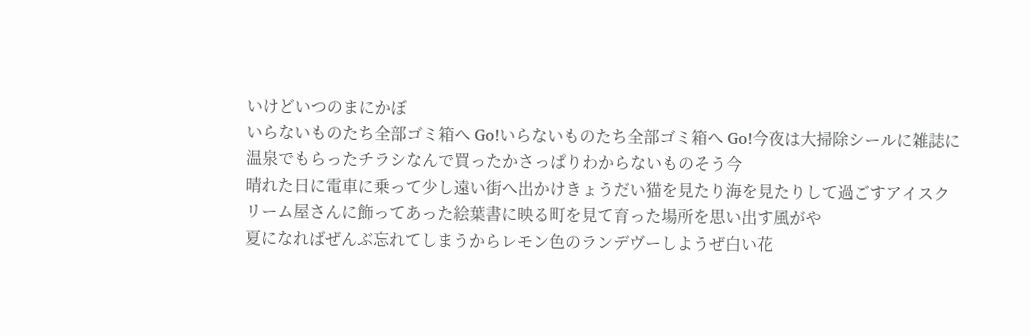いけどいつのまにかぼ
いらないものたち全部ゴミ箱へ Go!いらないものたち全部ゴミ箱へ Go!今夜は大掃除シールに雑誌に温泉でもらったチラシなんで買ったかさっぱりわからないものそう今
晴れた日に電車に乗って少し遠い街へ出かけきょうだい猫を見たり海を見たりして過ごすアイスクリーム屋さんに飾ってあった絵葉書に映る町を見て育った場所を思い出す風がや
夏になればぜんぶ忘れてしまうからレモン色のランデヴーしようぜ白い花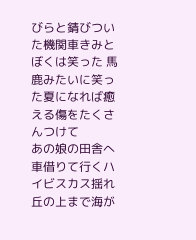びらと錆びついた機関車きみとぼくは笑った 馬鹿みたいに笑った夏になれば癒える傷をたくさんつけて
あの娘の田舎へ車借りて行くハイビスカス揺れ 丘の上まで海が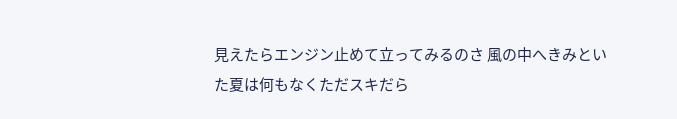見えたらエンジン止めて立ってみるのさ 風の中へきみといた夏は何もなくただスキだら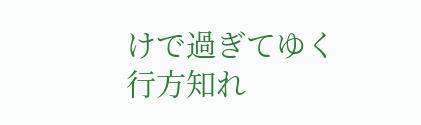けで過ぎてゆく行方知れ